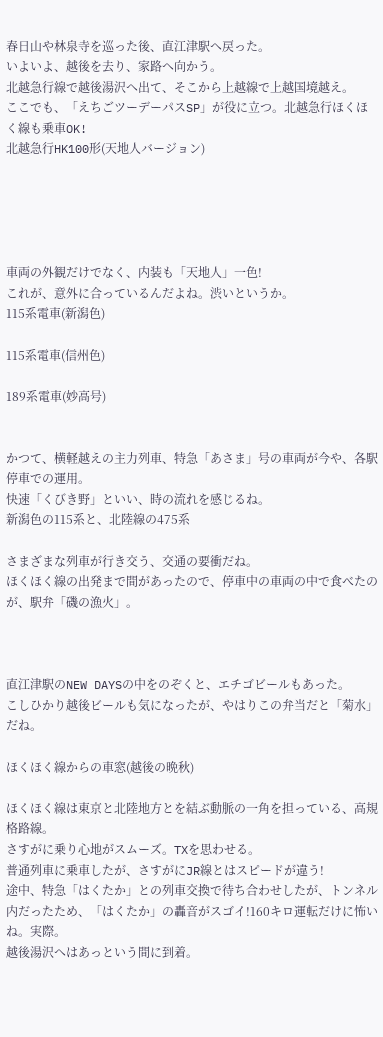春日山や林泉寺を巡った後、直江津駅へ戻った。
いよいよ、越後を去り、家路へ向かう。
北越急行線で越後湯沢へ出て、そこから上越線で上越国境越え。
ここでも、「えちごツーデーパスSP」が役に立つ。北越急行ほくほく線も乗車OK!
北越急行HK100形(天地人バージョン)





車両の外観だけでなく、内装も「天地人」一色!
これが、意外に合っているんだよね。渋いというか。
115系電車(新潟色)

115系電車(信州色)

189系電車(妙高号)


かつて、横軽越えの主力列車、特急「あさま」号の車両が今や、各駅停車での運用。
快速「くびき野」といい、時の流れを感じるね。
新潟色の115系と、北陸線の475系

さまざまな列車が行き交う、交通の要衝だね。
ほくほく線の出発まで間があったので、停車中の車両の中で食べたのが、駅弁「磯の漁火」。



直江津駅のNEW DAYSの中をのぞくと、エチゴビールもあった。
こしひかり越後ビールも気になったが、やはりこの弁当だと「菊水」だね。

ほくほく線からの車窓(越後の晩秋)

ほくほく線は東京と北陸地方とを結ぶ動脈の一角を担っている、高規格路線。
さすがに乗り心地がスムーズ。TXを思わせる。
普通列車に乗車したが、さすがにJR線とはスピードが違う!
途中、特急「はくたか」との列車交換で待ち合わせしたが、トンネル内だったため、「はくたか」の轟音がスゴイ!160キロ運転だけに怖いね。実際。
越後湯沢へはあっという間に到着。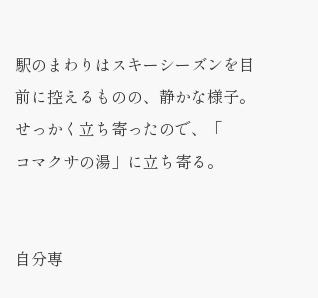駅のまわりはスキーシーズンを目前に控えるものの、静かな様子。
せっかく立ち寄ったので、「
コマクサの湯」に立ち寄る。


自分専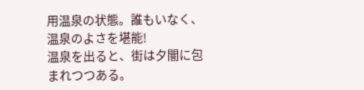用温泉の状態。誰もいなく、温泉のよさを堪能!
温泉を出ると、街は夕闇に包まれつつある。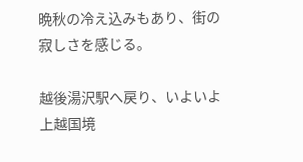晩秋の冷え込みもあり、街の寂しさを感じる。

越後湯沢駅へ戻り、いよいよ上越国境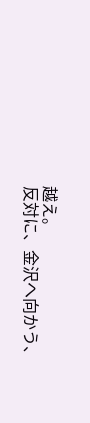越え。
反対に、金沢へ向かう、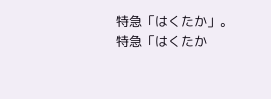特急「はくたか」。
特急「はくたか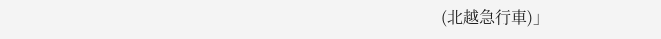(北越急行車)」